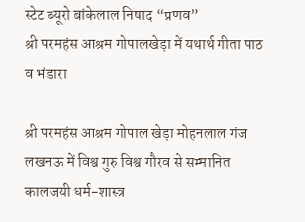स्टेट ब्यूरो बांकेलाल निषाद “प्रणव”
श्री परमहंस आश्रम गोपालखेड़ा में यथार्थ गीता पाठ व भंडारा

श्री परमहंस आश्रम गोपाल खेड़ा मोहनलाल गंज लखनऊ में विश्व गुरु विश्व गौरव से सम्मानित कालजयी धर्म-शास्त्र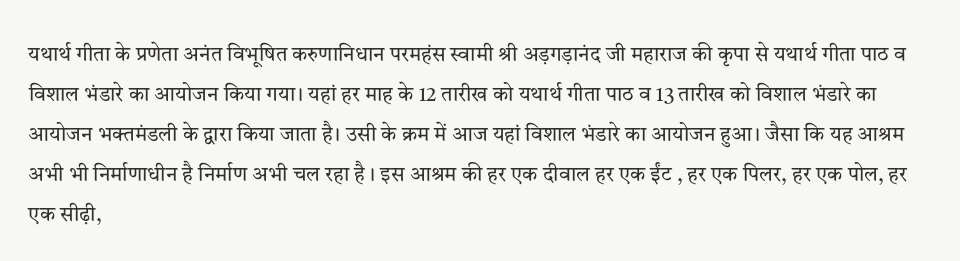यथार्थ गीता के प्रणेता अनंत विभूषित करुणानिधान परमहंस स्वामी श्री अड़गड़ानंद जी महाराज की कृपा से यथार्थ गीता पाठ व विशाल भंडारे का आयोजन किया गया। यहां हर माह के 12 तारीख को यथार्थ गीता पाठ व 13 तारीख को विशाल भंडारे का आयोजन भक्तमंडली के द्वारा किया जाता है। उसी के क्रम में आज यहां विशाल भंडारे का आयोजन हुआ। जैसा कि यह आश्रम अभी भी निर्माणाधीन है निर्माण अभी चल रहा है । इस आश्रम की हर एक दीवाल हर एक ईंट , हर एक पिलर, हर एक पोल, हर एक सीढ़ी,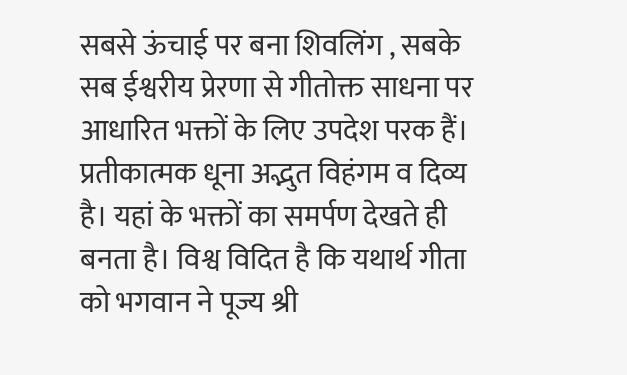सबसे ऊंचाई पर बना शिवलिंग , सबके सब ईश्वरीय प्रेरणा से गीतोक्त साधना पर आधारित भक्तों के लिए उपदेश परक हैं। प्रतीकात्मक धूना अद्भुत विहंगम व दिव्य है। यहां के भक्तों का समर्पण देखते ही बनता है। विश्व विदित है कि यथार्थ गीता को भगवान ने पूज्य श्री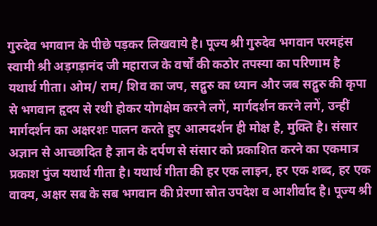गुरुदेव भगवान के पीछे पड़कर लिखवाये है। पूज्य श्री गुरुदेव भगवान परमहंस स्वामी श्री अड़गड़ानंद जी महाराज के वर्षों की कठोर तपस्या का परिणाम है यथार्थ गीता। ओम/ राम/ शिव का जप, सद्गुरु का ध्यान और जब सद्गुरु की कृपा से भगवान हृदय से रथी होकर योगक्षेम करने लगें, मार्गदर्शन करने लगें, उन्हीं मार्गदर्शन का अक्षरशः पालन करते हुए आत्मदर्शन ही मोक्ष है, मुक्ति है। संसार अज्ञान से आच्छादित है ज्ञान के दर्पण से संसार को प्रकाशित करने का एकमात्र प्रकाश पुंज यथार्थ गीता है। यथार्थ गीता की हर एक लाइन, हर एक शब्द, हर एक वाक्य, अक्षर सब के सब भगवान की प्रेरणा स्रोत उपदेश व आशीर्वाद है। पूज्य श्री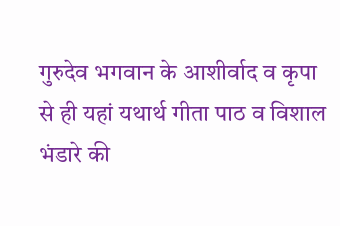गुरुदेव भगवान के आशीर्वाद व कृपा से ही यहां यथार्थ गीता पाठ व विशाल भंडारे की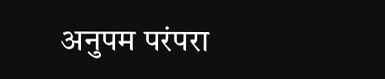अनुपम परंपरा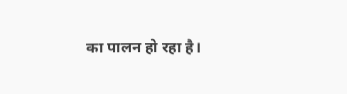का पालन हो रहा है।